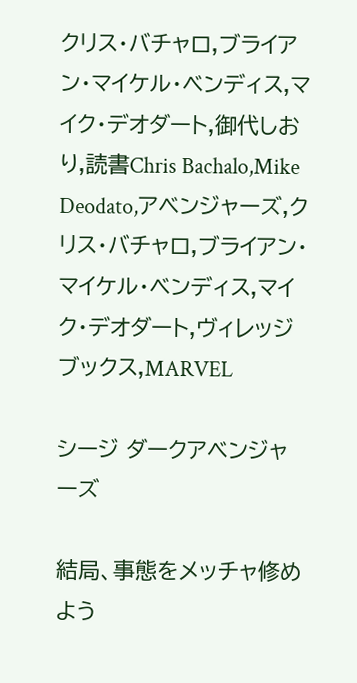クリス・バチャロ,ブライアン・マイケル・ベンディス,マイク・デオダート,御代しおり,読書Chris Bachalo,Mike Deodato,アベンジャーズ,クリス・バチャロ,ブライアン・マイケル・ベンディス,マイク・デオダート,ヴィレッジブックス,MARVEL

シージ ダークアベンジャーズ

結局、事態をメッチャ修めよう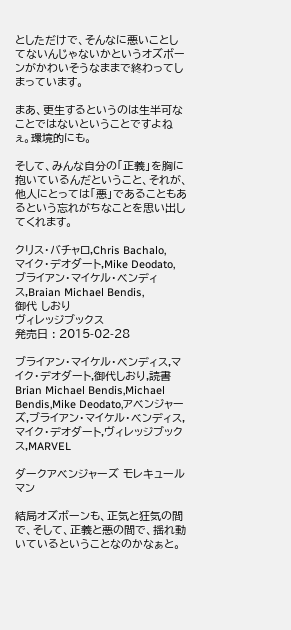としただけで、そんなに悪いことしてないんじゃないかというオズボーンがかわいそうなままで終わってしまっています。

まあ、更生するというのは生半可なことではないということですよねぇ。環境的にも。

そして、みんな自分の「正義」を胸に抱いているんだということ、それが、他人にとっては「悪」であることもあるという忘れがちなことを思い出してくれます。

クリス・バチャロ,Chris Bachalo,
マイク・デオダート,Mike Deodato,
ブライアン・マイケル・ベンディス,Braian Michael Bendis,
御代 しおり
ヴィレッジブックス
発売日 : 2015-02-28

ブライアン・マイケル・ベンディス,マイク・デオダート,御代しおり,読書Brian Michael Bendis,Michael Bendis,Mike Deodato,アベンジャーズ,ブライアン・マイケル・ベンディス,マイク・デオダート,ヴィレッジブックス,MARVEL

ダークアベンジャーズ モレキュールマン

結局オズボーンも、正気と狂気の間で、そして、正義と悪の間で、揺れ動いているということなのかなぁと。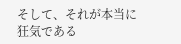そして、それが本当に狂気である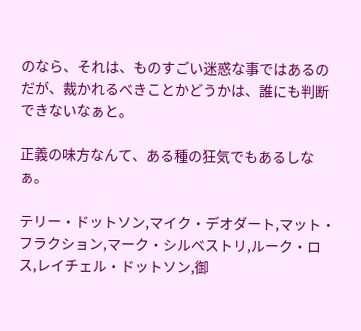のなら、それは、ものすごい迷惑な事ではあるのだが、裁かれるべきことかどうかは、誰にも判断できないなぁと。

正義の味方なんて、ある種の狂気でもあるしなぁ。

テリー・ドットソン,マイク・デオダート,マット・フラクション,マーク・シルベストリ,ルーク・ロス,レイチェル・ドットソン,御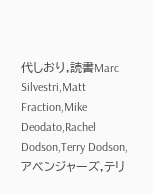代しおり,読書Marc Silvestri,Matt Fraction,Mike Deodato,Rachel Dodson,Terry Dodson,アベンジャーズ,テリ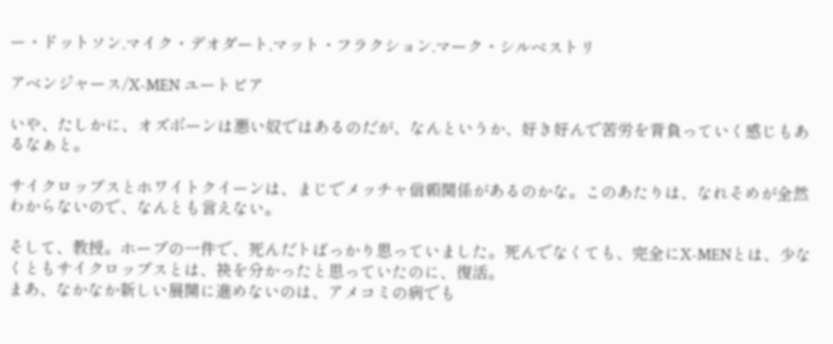ー・ドットソン,マイク・デオダート,マット・フラクション,マーク・シルベストリ

アベンジャース/X-MEN ユートピア

いや、たしかに、オズボーンは悪い奴ではあるのだが、なんというか、好き好んで苦労を背負っていく感じもあるなぁと。

サイクロップスとホワイトクイーンは、まじでメッチャ信頼関係があるのかな。このあたりは、なれそめが全然わからないので、なんとも言えない。

そして、教授。ホープの一件で、死んだトばっかり思っていました。死んでなくても、完全にX-MENとは、少なくともサイクロップスとは、袂を分かったと思っていたのに、復活。
まあ、なかなか新しい展開に進めないのは、アメコミの病でも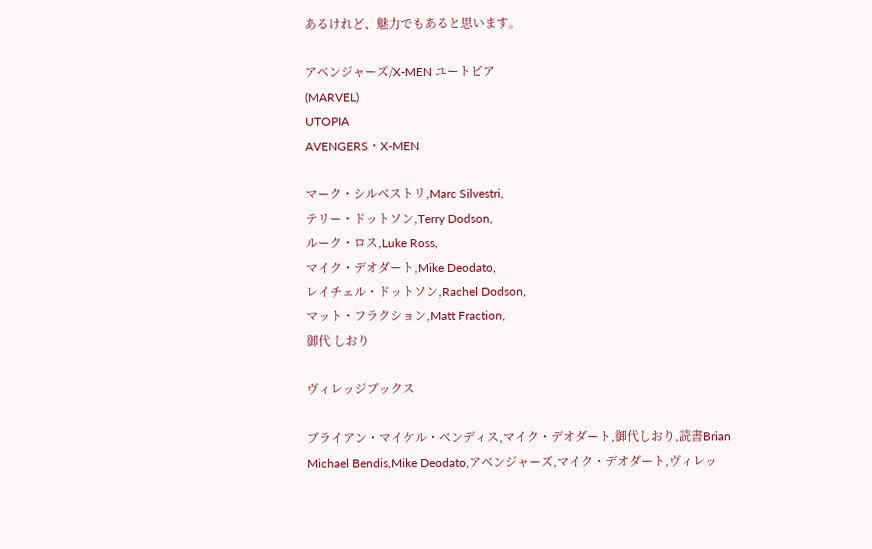あるけれど、魅力でもあると思います。

アベンジャーズ/X-MEN ユートピア
(MARVEL)
UTOPIA
AVENGERS・X-MEN

マーク・シルベストリ,Marc Silvestri,
テリー・ドットソン,Terry Dodson,
ルーク・ロス,Luke Ross,
マイク・デオダート,Mike Deodato,
レイチェル・ドットソン,Rachel Dodson,
マット・フラクション,Matt Fraction,
御代 しおり

ヴィレッジブックス

ブライアン・マイケル・ベンディス,マイク・デオダート,御代しおり,読書Brian Michael Bendis,Mike Deodato,アベンジャーズ,マイク・デオダート,ヴィレッ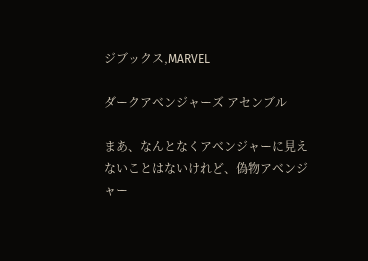ジブックス,MARVEL

ダークアベンジャーズ アセンブル

まあ、なんとなくアベンジャーに見えないことはないけれど、偽物アベンジャー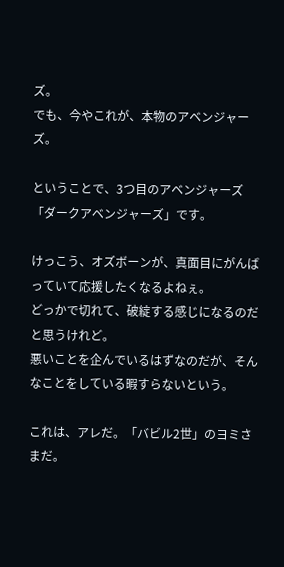ズ。
でも、今やこれが、本物のアベンジャーズ。

ということで、3つ目のアベンジャーズ「ダークアベンジャーズ」です。

けっこう、オズボーンが、真面目にがんばっていて応援したくなるよねぇ。
どっかで切れて、破綻する感じになるのだと思うけれど。
悪いことを企んでいるはずなのだが、そんなことをしている暇すらないという。

これは、アレだ。「バビル2世」のヨミさまだ。